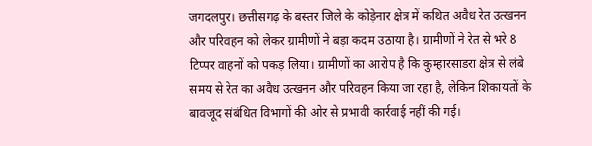जगदलपुर। छत्तीसगढ़ के बस्तर जिले के कोड़ेनार क्षेत्र में कथित अवैध रेत उत्खनन और परिवहन को लेकर ग्रामीणों ने बड़ा कदम उठाया है। ग्रामीणों ने रेत से भरे 8 टिप्पर वाहनों को पकड़ लिया। ग्रामीणों का आरोप है कि कुम्हारसाडरा क्षेत्र से लंबे समय से रेत का अवैध उत्खनन और परिवहन किया जा रहा है, लेकिन शिकायतों के बावजूद संबंधित विभागों की ओर से प्रभावी कार्रवाई नहीं की गई।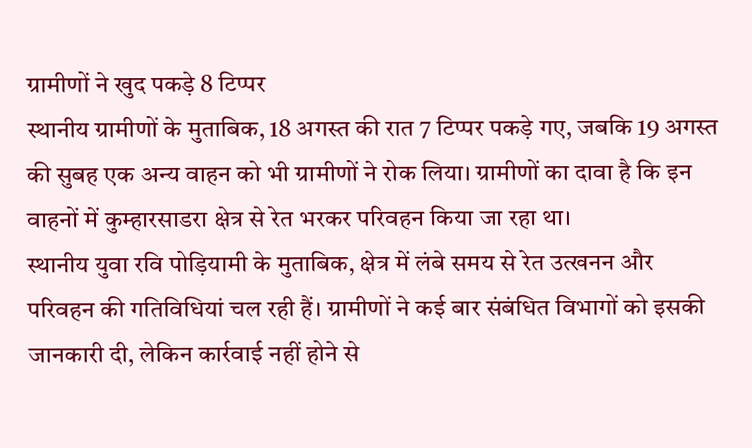ग्रामीणों ने खुद पकड़े 8 टिप्पर
स्थानीय ग्रामीणों के मुताबिक, 18 अगस्त की रात 7 टिप्पर पकड़े गए, जबकि 19 अगस्त की सुबह एक अन्य वाहन को भी ग्रामीणों ने रोक लिया। ग्रामीणों का दावा है कि इन वाहनों में कुम्हारसाडरा क्षेत्र से रेत भरकर परिवहन किया जा रहा था।
स्थानीय युवा रवि पोड़ियामी के मुताबिक, क्षेत्र में लंबे समय से रेत उत्खनन और परिवहन की गतिविधियां चल रही हैं। ग्रामीणों ने कई बार संबंधित विभागों को इसकी जानकारी दी, लेकिन कार्रवाई नहीं होने से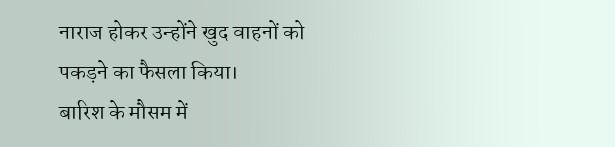नाराज होकर उन्होंने खुद वाहनों को पकड़ने का फैसला किया।
बारिश के मौसम में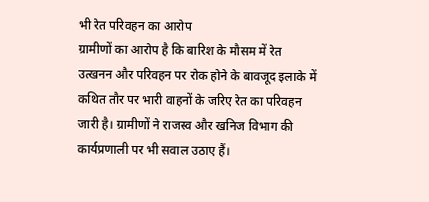भी रेत परिवहन का आरोप
ग्रामीणों का आरोप है कि बारिश के मौसम में रेत उत्खनन और परिवहन पर रोक होने के बावजूद इलाके में कथित तौर पर भारी वाहनों के जरिए रेत का परिवहन जारी है। ग्रामीणों ने राजस्व और खनिज विभाग की कार्यप्रणाली पर भी सवाल उठाए हैं।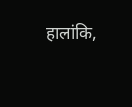हालांकि,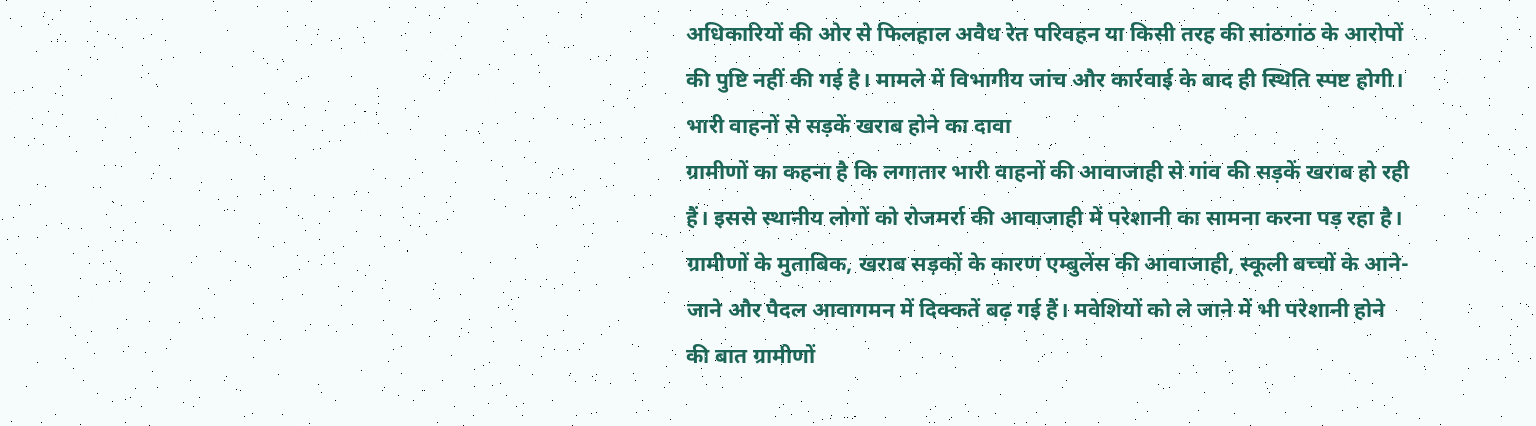अधिकारियों की ओर से फिलहाल अवैध रेत परिवहन या किसी तरह की सांठगांठ के आरोपों की पुष्टि नहीं की गई है। मामले में विभागीय जांच और कार्रवाई के बाद ही स्थिति स्पष्ट होगी।
भारी वाहनों से सड़कें खराब होने का दावा
ग्रामीणों का कहना है कि लगातार भारी वाहनों की आवाजाही से गांव की सड़कें खराब हो रही हैं। इससे स्थानीय लोगों को रोजमर्रा की आवाजाही में परेशानी का सामना करना पड़ रहा है।
ग्रामीणों के मुताबिक, खराब सड़कों के कारण एम्बुलेंस की आवाजाही, स्कूली बच्चों के आने-जाने और पैदल आवागमन में दिक्कतें बढ़ गई हैं। मवेशियों को ले जाने में भी परेशानी होने की बात ग्रामीणों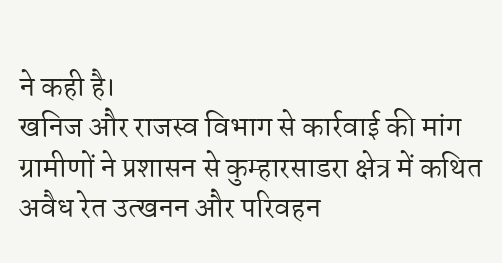ने कही है।
खनिज और राजस्व विभाग से कार्रवाई की मांग
ग्रामीणों ने प्रशासन से कुम्हारसाडरा क्षेत्र में कथित अवैध रेत उत्खनन और परिवहन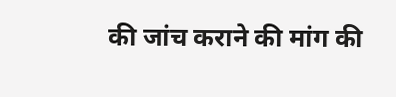की जांच कराने की मांग की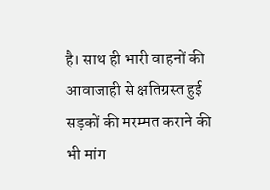है। साथ ही भारी वाहनों की आवाजाही से क्षतिग्रस्त हुई सड़कों की मरम्मत कराने की भी मांग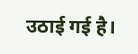उठाई गई है।